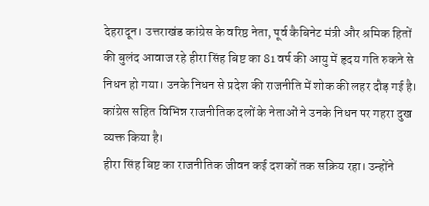देहरादून। उत्तराखंड कांग्रेस के वरिष्ठ नेता, पूर्व कैबिनेट मंत्री और श्रमिक हितों की बुलंद आवाज रहे हीरा सिंह बिष्ट का 81 वर्ष की आयु में हृदय गति रुकने से निधन हो गया। उनके निधन से प्रदेश की राजनीति में शोक की लहर दौड़ गई है। कांग्रेस सहित विभिन्न राजनीतिक दलों के नेताओं ने उनके निधन पर गहरा दुख व्यक्त किया है।
हीरा सिंह बिष्ट का राजनीतिक जीवन कई दशकों तक सक्रिय रहा। उन्होंने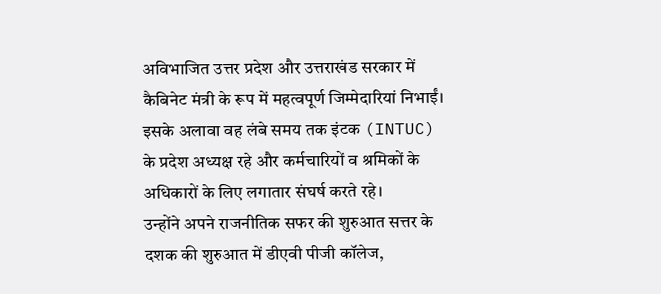अविभाजित उत्तर प्रदेश और उत्तराखंड सरकार में कैबिनेट मंत्री के रूप में महत्वपूर्ण जिम्मेदारियां निभाईं। इसके अलावा वह लंबे समय तक इंटक (INTUC) के प्रदेश अध्यक्ष रहे और कर्मचारियों व श्रमिकों के अधिकारों के लिए लगातार संघर्ष करते रहे।
उन्होंने अपने राजनीतिक सफर की शुरुआत सत्तर के दशक की शुरुआत में डीएवी पीजी कॉलेज,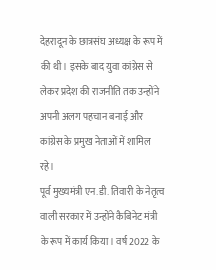देहरादून के छात्रसंघ अध्यक्ष के रूप में की थी। इसके बाद युवा कांग्रेस से लेकर प्रदेश की राजनीति तक उन्होंने अपनी अलग पहचान बनाई और कांग्रेस के प्रमुख नेताओं में शामिल रहे।
पूर्व मुख्यमंत्री एन.डी. तिवारी के नेतृत्व वाली सरकार में उन्होंने कैबिनेट मंत्री के रूप में कार्य किया। वर्ष 2022 के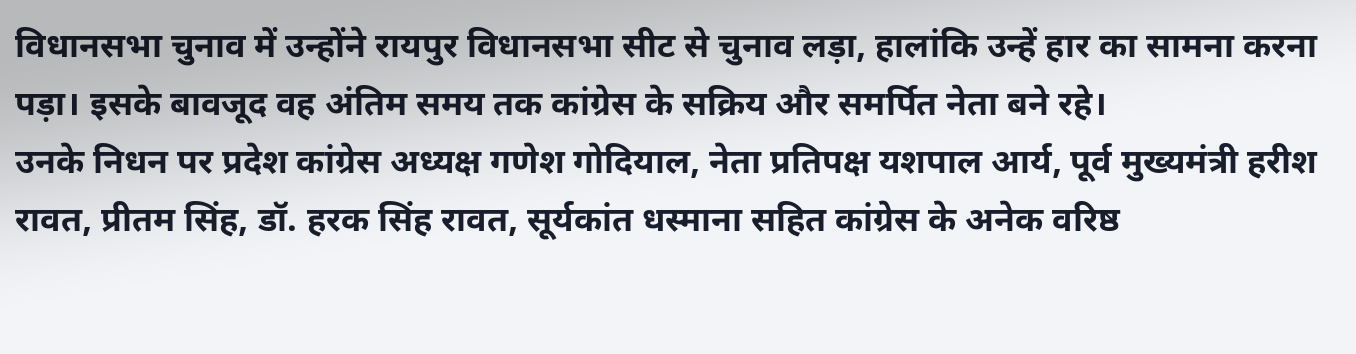विधानसभा चुनाव में उन्होंने रायपुर विधानसभा सीट से चुनाव लड़ा, हालांकि उन्हें हार का सामना करना पड़ा। इसके बावजूद वह अंतिम समय तक कांग्रेस के सक्रिय और समर्पित नेता बने रहे।
उनके निधन पर प्रदेश कांग्रेस अध्यक्ष गणेश गोदियाल, नेता प्रतिपक्ष यशपाल आर्य, पूर्व मुख्यमंत्री हरीश रावत, प्रीतम सिंह, डॉ. हरक सिंह रावत, सूर्यकांत धस्माना सहित कांग्रेस के अनेक वरिष्ठ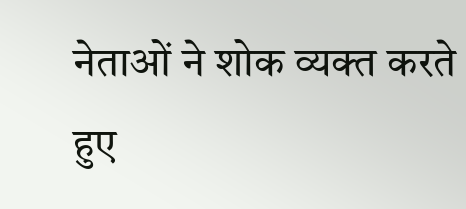नेताओं ने शोक व्यक्त करते हुए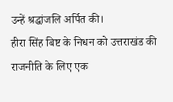उन्हें श्रद्धांजलि अर्पित की।
हीरा सिंह बिष्ट के निधन को उत्तराखंड की राजनीति के लिए एक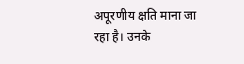अपूरणीय क्षति माना जा रहा है। उनके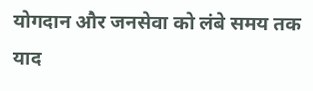योगदान और जनसेवा को लंबे समय तक याद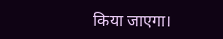किया जाएगा।